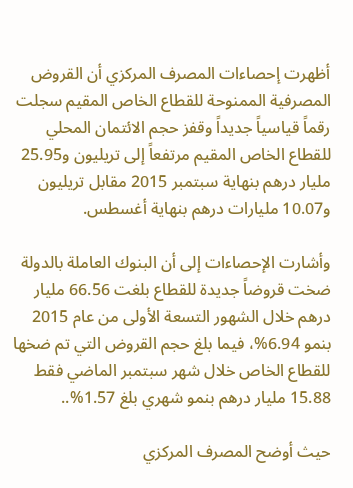أظهرت إحصاءات المصرف المركزي أن القروض المصرفية الممنوحة للقطاع الخاص المقيم سجلت رقماً قياسياً جديداً وقفز حجم الائتمان المحلي للقطاع الخاص المقيم مرتفعاً إلى تريليون و25.95 مليار درهم بنهاية سبتمبر 2015 مقابل تريليون و10.07 مليارات درهم بنهاية أغسطس.

وأشارت الإحصاءات إلى أن البنوك العاملة بالدولة ضخت قروضاً جديدة للقطاع بلغت 66.56 مليار درهم خلال الشهور التسعة الأولى من عام 2015 بنمو 6.94%، فيما بلغ حجم القروض التي تم ضخها للقطاع الخاص خلال شهر سبتمبر الماضي فقط 15.88 مليار درهم بنمو شهري بلغ 1.57%..

حيث أوضح المصرف المركزي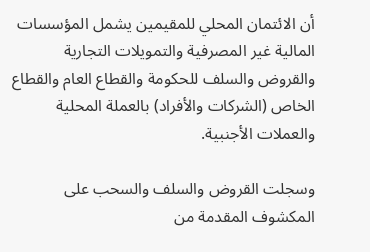أن الائتمان المحلي للمقيمين يشمل المؤسسات المالية غير المصرفية والتمويلات التجارية والقروض والسلف للحكومة والقطاع العام والقطاع الخاص (الشركات والأفراد) بالعملة المحلية والعملات الأجنبية.

وسجلت القروض والسلف والسحب على المكشوف المقدمة من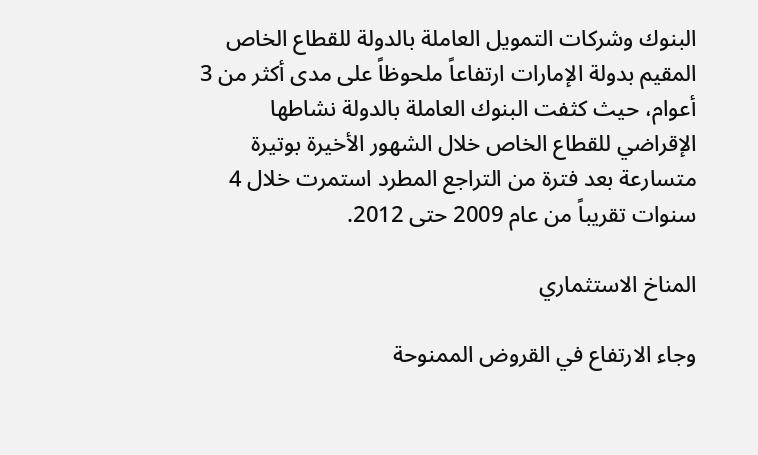البنوك وشركات التمويل العاملة بالدولة للقطاع الخاص المقيم بدولة الإمارات ارتفاعاً ملحوظاً على مدى أكثر من 3 أعوام، حيث كثفت البنوك العاملة بالدولة نشاطها الإقراضي للقطاع الخاص خلال الشهور الأخيرة بوتيرة متسارعة بعد فترة من التراجع المطرد استمرت خلال 4 سنوات تقريباً من عام 2009 حتى 2012.

المناخ الاستثماري

وجاء الارتفاع في القروض الممنوحة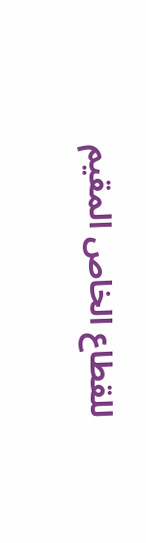للقطاع الخاص المقيم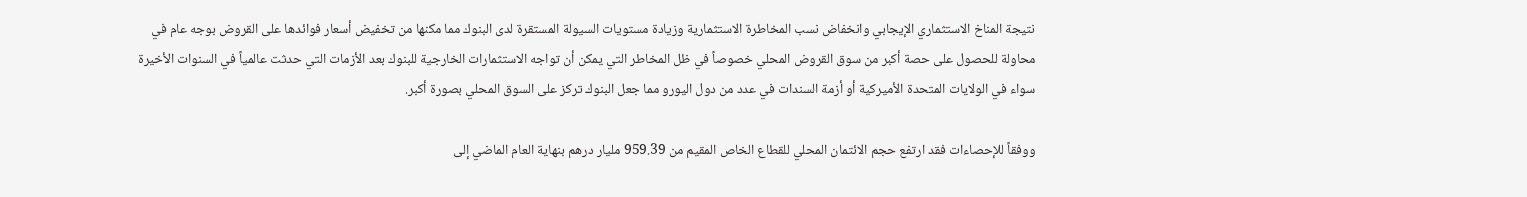نتيجة المناخ الاستثماري الإيجابي وانخفاض نسب المخاطرة الاستثمارية وزيادة مستويات السيولة المستقرة لدى البنوك مما مكنها من تخفيض أسعار فوائدها على القروض بوجه عام في محاولة للحصول على حصة أكبر من سوق القروض المحلي خصوصاً في ظل المخاطر التي يمكن أن تواجه الاستثمارات الخارجية للبنوك بعد الأزمات التي حدثت عالمياً في السنوات الأخيرة سواء في الولايات المتحدة الأميركية أو أزمة السندات في عدد من دول اليورو مما جعل البنوك تركز على السوق المحلي بصورة أكبر.

ووفقاً للإحصاءات فقد ارتفع حجم الائتمان المحلي للقطاع الخاص المقيم من 959.39 مليار درهم بنهاية العام الماضي إلى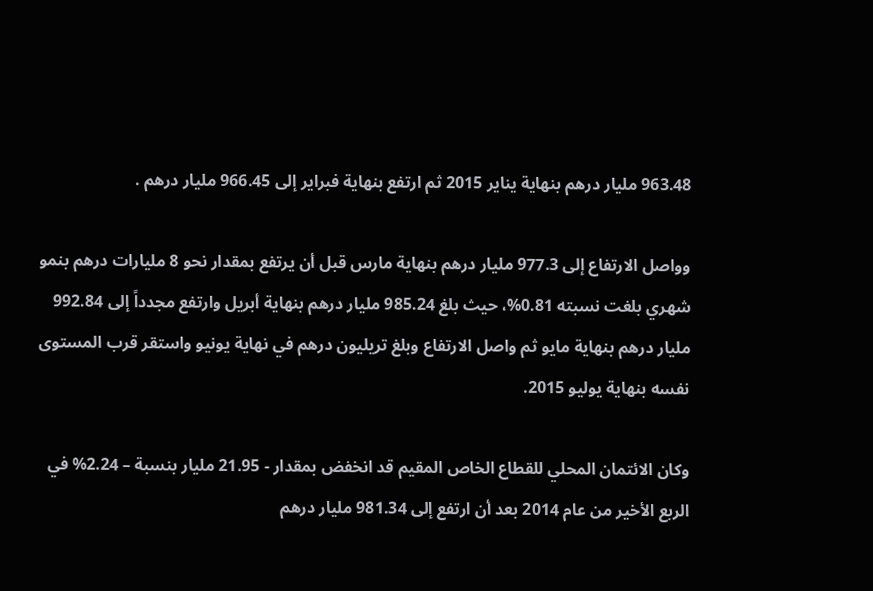963.48 مليار درهم بنهاية يناير 2015 ثم ارتفع بنهاية فبراير إلى 966.45 مليار درهم .

وواصل الارتفاع إلى 977.3 مليار درهم بنهاية مارس قبل أن يرتفع بمقدار نحو 8 مليارات درهم بنمو شهري بلغت نسبته 0.81%، حيث بلغ 985.24 مليار درهم بنهاية أبريل وارتفع مجدداً إلى 992.84 مليار درهم بنهاية مايو ثم واصل الارتفاع وبلغ تريليون درهم في نهاية يونيو واستقر قرب المستوى نفسه بنهاية يوليو 2015.

وكان الائتمان المحلي للقطاع الخاص المقيم قد انخفض بمقدار - 21.95 مليار بنسبة – 2.24% في الربع الأخير من عام 2014 بعد أن ارتفع إلى 981.34 مليار درهم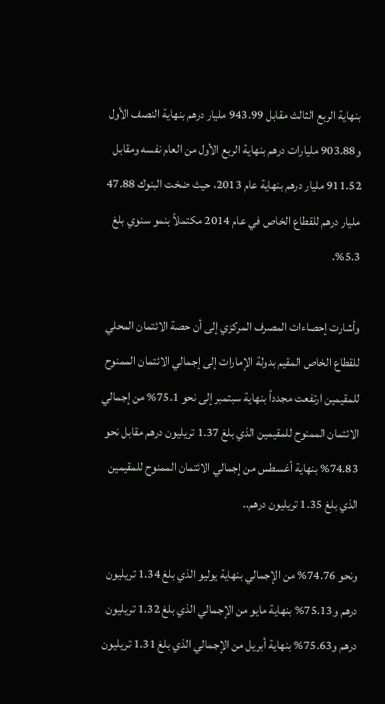بنهاية الربع الثالث مقابل 943.99 مليار درهم بنهاية النصف الأول و903.88 مليارات درهم بنهاية الربع الأول من العام نفسه ومقابل 911.52 مليار درهم بنهاية عام 2013، حيث ضخت البنوك 47.88 مليار درهم للقطاع الخاص في عام 2014 مكتملاً بنمو سنوي بلغ 5.3%.

وأشارت إحصاءات المصرف المركزي إلى أن حصة الائتمان المحلي للقطاع الخاص المقيم بدولة الإمارات إلى إجمالي الائتمان الممنوح للمقيمين ارتفعت مجدداً بنهاية سبتمبر إلى نحو 75.1% من إجمالي الائتمان الممنوح للمقيمين الذي بلغ 1.37 تريليون درهم مقابل نحو 74.83% بنهاية أغسطس من إجمالي الائتمان الممنوح للمقيمين الذي بلغ 1.35 تريليون درهم..

ونحو 74.76% من الإجمالي بنهاية يوليو الذي بلغ 1.34 تريليون درهم و75.13% بنهاية مايو من الإجمالي الذي بلغ 1.32 تريليون درهم و75.63% بنهاية أبريل من الإجمالي الذي بلغ 1.31 تريليون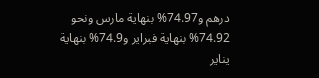درهم و74.97% بنهاية مارس ونحو 74.92% بنهاية فبراير و74.9% بنهاية يناير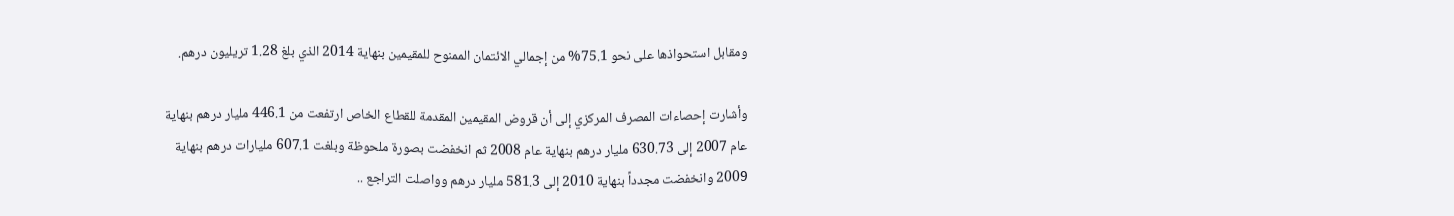ومقابل استحواذها على نحو 75.1% من إجمالي الائتمان الممنوح للمقيمين بنهاية 2014 الذي بلغ 1.28 تريليون درهم.

وأشارت إحصاءات المصرف المركزي إلى أن قروض المقيمين المقدمة للقطاع الخاص ارتفعت من 446.1 مليار درهم بنهاية عام 2007 إلى 630.73 مليار درهم بنهاية عام 2008 ثم انخفضت بصورة ملحوظة وبلغت 607.1 مليارات درهم بنهاية 2009 وانخفضت مجدداً بنهاية 2010 إلى 581.3 مليار درهم وواصلت التراجع ..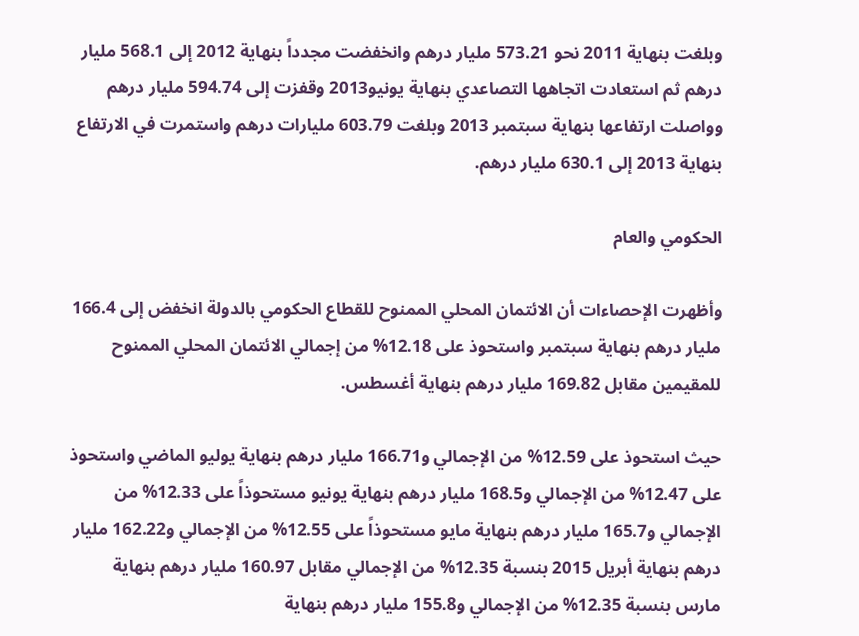وبلغت بنهاية 2011 نحو 573.21 مليار درهم وانخفضت مجدداً بنهاية 2012 إلى 568.1 مليار درهم ثم استعادت اتجاهها التصاعدي بنهاية يونيو2013 وقفزت إلى 594.74 مليار درهم وواصلت ارتفاعها بنهاية سبتمبر 2013 وبلغت 603.79 مليارات درهم واستمرت في الارتفاع بنهاية 2013 إلى 630.1 مليار درهم.

الحكومي والعام

وأظهرت الإحصاءات أن الائتمان المحلي الممنوح للقطاع الحكومي بالدولة انخفض إلى 166.4 مليار درهم بنهاية سبتمبر واستحوذ على 12.18% من إجمالي الائتمان المحلي الممنوح للمقيمين مقابل 169.82 مليار درهم بنهاية أغسطس.

حيث استحوذ على 12.59% من الإجمالي و166.71 مليار درهم بنهاية يوليو الماضي واستحوذ على 12.47% من الإجمالي و168.5 مليار درهم بنهاية يونيو مستحوذاً على 12.33% من الإجمالي و165.7 مليار درهم بنهاية مايو مستحوذاً على 12.55% من الإجمالي و162.22 مليار درهم بنهاية أبريل 2015 بنسبة 12.35% من الإجمالي مقابل 160.97 مليار درهم بنهاية مارس بنسبة 12.35% من الإجمالي و155.8 مليار درهم بنهاية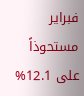فبراير مستحوذاً على 12.1%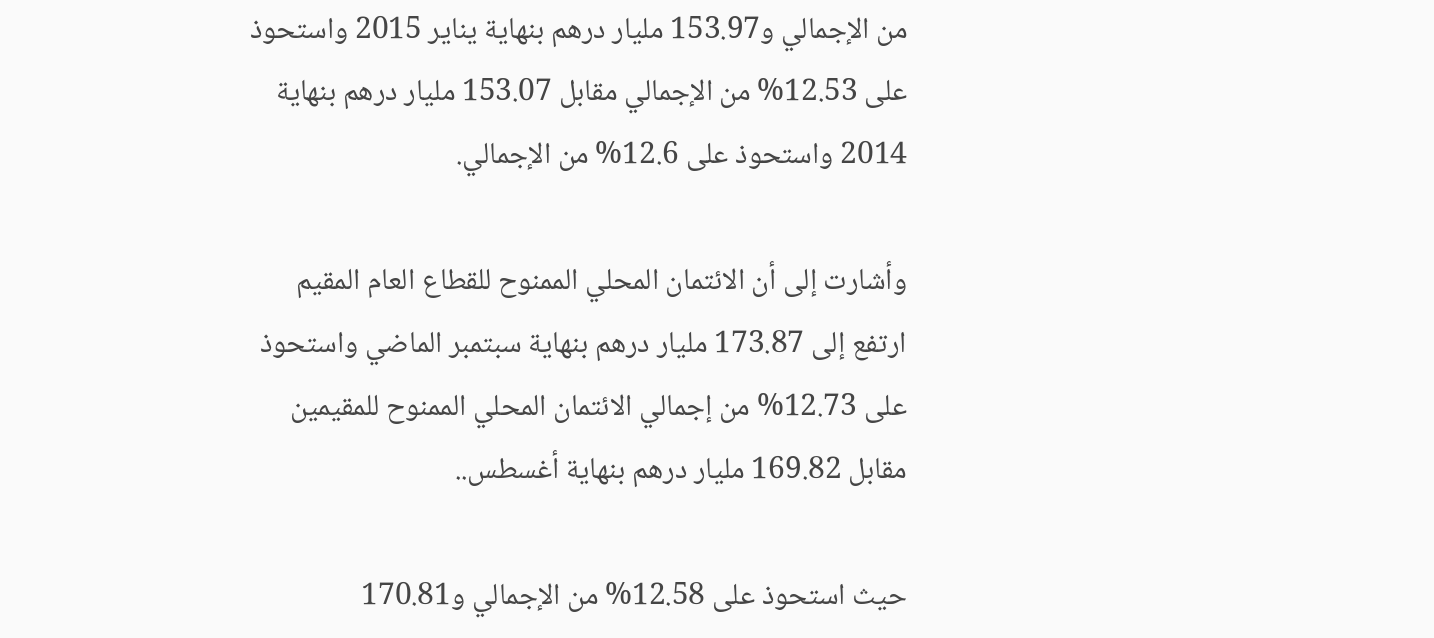من الإجمالي و153.97 مليار درهم بنهاية يناير 2015 واستحوذ على 12.53% من الإجمالي مقابل 153.07 مليار درهم بنهاية 2014 واستحوذ على 12.6% من الإجمالي.

وأشارت إلى أن الائتمان المحلي الممنوح للقطاع العام المقيم ارتفع إلى 173.87 مليار درهم بنهاية سبتمبر الماضي واستحوذ على 12.73% من إجمالي الائتمان المحلي الممنوح للمقيمين مقابل 169.82 مليار درهم بنهاية أغسطس..

حيث استحوذ على 12.58% من الإجمالي و170.81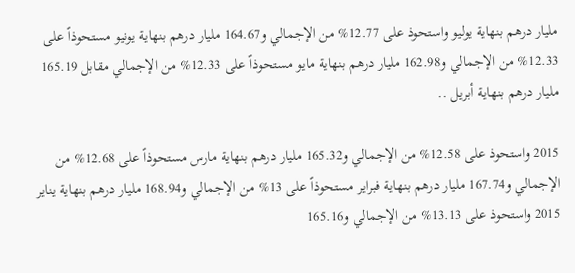مليار درهم بنهاية يوليو واستحوذ على 12.77% من الإجمالي و164.67 مليار درهم بنهاية يونيو مستحوذاً على 12.33% من الإجمالي و162.98 مليار درهم بنهاية مايو مستحوذاً على 12.33% من الإجمالي مقابل 165.19 مليار درهم بنهاية أبريل ..

2015 واستحوذ على 12.58% من الإجمالي و165.32 مليار درهم بنهاية مارس مستحوذاً على 12.68% من الإجمالي و167.74 مليار درهم بنهاية فبراير مستحوذاً على 13% من الإجمالي و168.94 مليار درهم بنهاية يناير 2015 واستحوذ على 13.13% من الإجمالي و165.16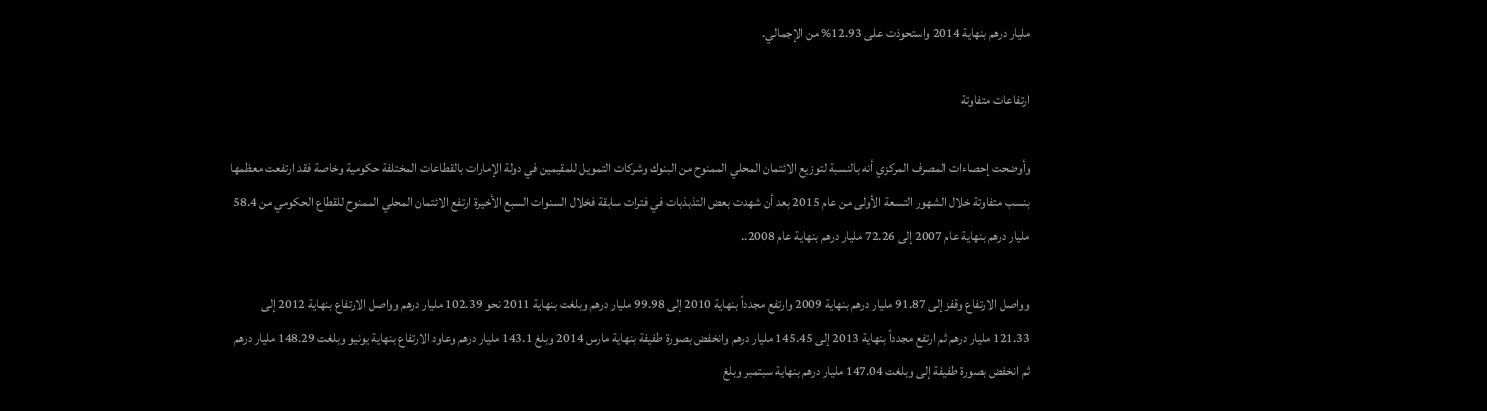مليار درهم بنهاية 2014 واستحوذت على 12.93% من الإجمالي.

ارتفاعات متفاوتة

وأوضحت إحصاءات المصرف المركزي أنه بالنسبة لتوزيع الائتمان المحلي الممنوح من البنوك وشركات التمويل للمقيمين في دولة الإمارات بالقطاعات المختلفة حكومية وخاصة فقد ارتفعت معظمها بنسب متفاوتة خلال الشهور التسعة الأولى من عام 2015 بعد أن شهدت بعض التذبذبات في فترات سابقة فخلال السنوات السبع الأخيرة ارتفع الائتمان المحلي الممنوح للقطاع الحكومي من 58.4 مليار درهم بنهاية عام 2007 إلى 72.26 مليار درهم بنهاية عام 2008..

وواصل الارتفاع وقفز إلى 91.87 مليار درهم بنهاية 2009 وارتفع مجدداً بنهاية 2010 إلى 99.98 مليار درهم وبلغت بنهاية 2011 نحو 102.39 مليار درهم وواصل الارتفاع بنهاية 2012 إلى 121.33 مليار درهم ثم ارتفع مجدداً بنهاية 2013 إلى 145.45 مليار درهم وانخفض بصورة طفيفة بنهاية مارس 2014 وبلغ 143.1 مليار درهم وعاود الارتفاع بنهاية يونيو وبلغت 148.29 مليار درهم ثم انخفض بصورة طفيفة إلى وبلغت 147.04 مليار درهم بنهاية سبتمبر وبلغ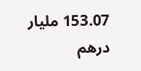153.07 مليار درهم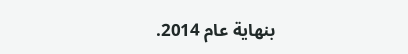بنهاية عام 2014.